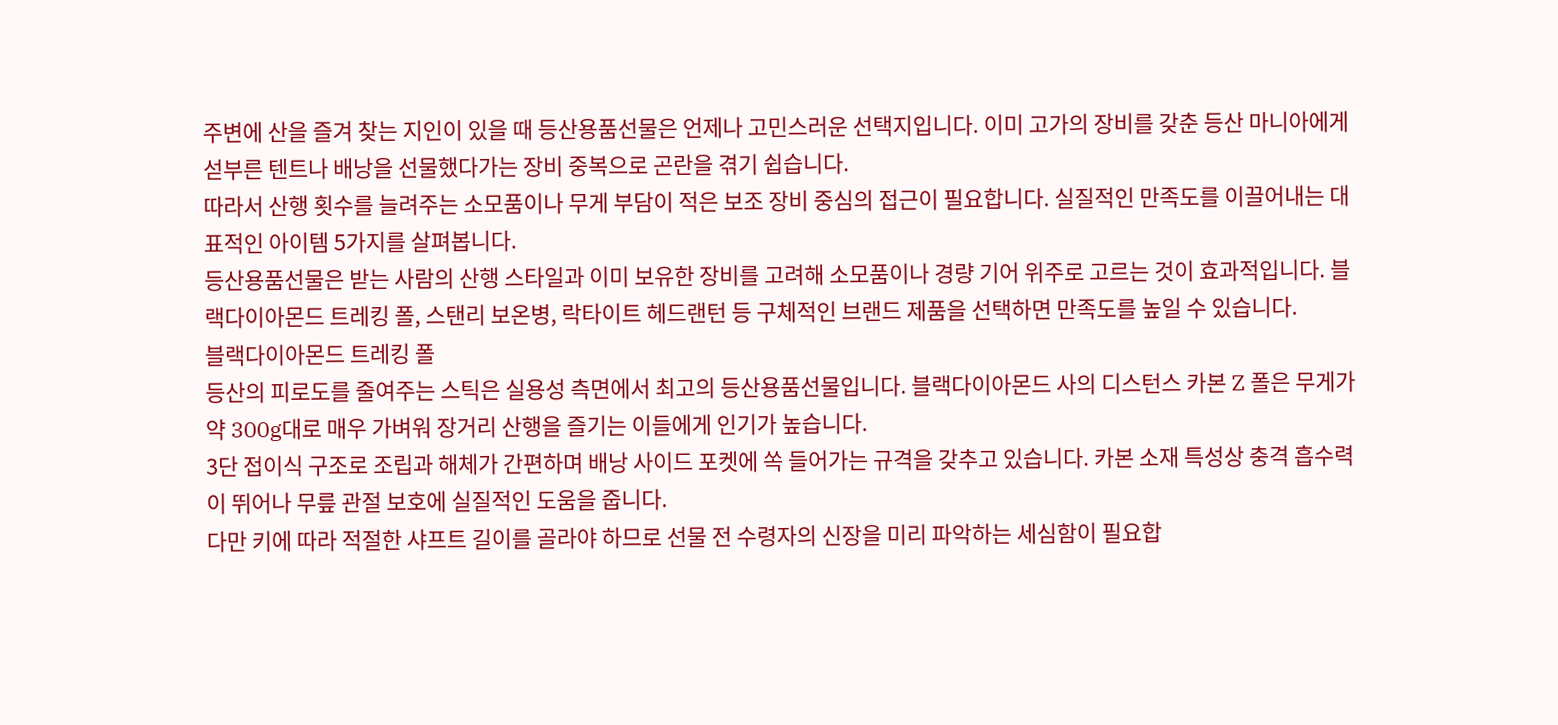주변에 산을 즐겨 찾는 지인이 있을 때 등산용품선물은 언제나 고민스러운 선택지입니다. 이미 고가의 장비를 갖춘 등산 마니아에게 섣부른 텐트나 배낭을 선물했다가는 장비 중복으로 곤란을 겪기 쉽습니다.
따라서 산행 횟수를 늘려주는 소모품이나 무게 부담이 적은 보조 장비 중심의 접근이 필요합니다. 실질적인 만족도를 이끌어내는 대표적인 아이템 5가지를 살펴봅니다.
등산용품선물은 받는 사람의 산행 스타일과 이미 보유한 장비를 고려해 소모품이나 경량 기어 위주로 고르는 것이 효과적입니다. 블랙다이아몬드 트레킹 폴, 스탠리 보온병, 락타이트 헤드랜턴 등 구체적인 브랜드 제품을 선택하면 만족도를 높일 수 있습니다.
블랙다이아몬드 트레킹 폴
등산의 피로도를 줄여주는 스틱은 실용성 측면에서 최고의 등산용품선물입니다. 블랙다이아몬드 사의 디스턴스 카본 Z 폴은 무게가 약 300g대로 매우 가벼워 장거리 산행을 즐기는 이들에게 인기가 높습니다.
3단 접이식 구조로 조립과 해체가 간편하며 배낭 사이드 포켓에 쏙 들어가는 규격을 갖추고 있습니다. 카본 소재 특성상 충격 흡수력이 뛰어나 무릎 관절 보호에 실질적인 도움을 줍니다.
다만 키에 따라 적절한 샤프트 길이를 골라야 하므로 선물 전 수령자의 신장을 미리 파악하는 세심함이 필요합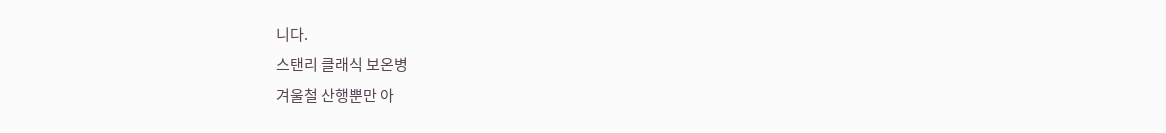니다.
스탠리 클래식 보온병
겨울철 산행뿐만 아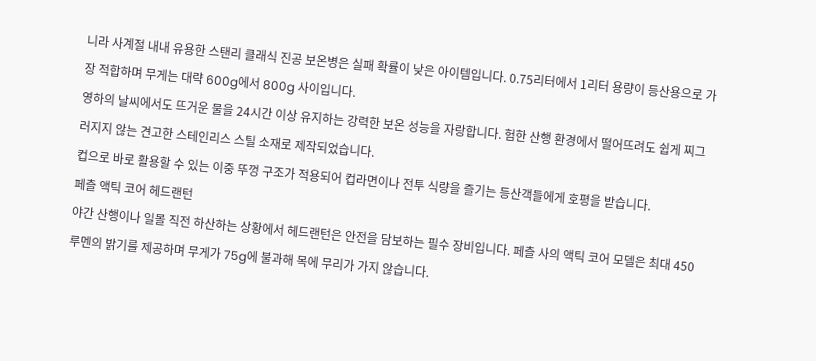니라 사계절 내내 유용한 스탠리 클래식 진공 보온병은 실패 확률이 낮은 아이템입니다. 0.75리터에서 1리터 용량이 등산용으로 가장 적합하며 무게는 대략 600g에서 800g 사이입니다.
영하의 날씨에서도 뜨거운 물을 24시간 이상 유지하는 강력한 보온 성능을 자랑합니다. 험한 산행 환경에서 떨어뜨려도 쉽게 찌그러지지 않는 견고한 스테인리스 스틸 소재로 제작되었습니다.
컵으로 바로 활용할 수 있는 이중 뚜껑 구조가 적용되어 컵라면이나 전투 식량을 즐기는 등산객들에게 호평을 받습니다.
페츨 액틱 코어 헤드랜턴
야간 산행이나 일몰 직전 하산하는 상황에서 헤드랜턴은 안전을 담보하는 필수 장비입니다. 페츨 사의 액틱 코어 모델은 최대 450루멘의 밝기를 제공하며 무게가 75g에 불과해 목에 무리가 가지 않습니다.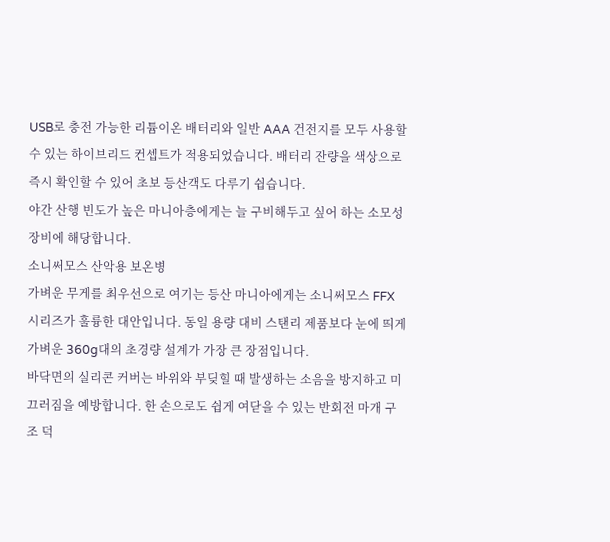USB로 충전 가능한 리튬이온 배터리와 일반 AAA 건전지를 모두 사용할 수 있는 하이브리드 컨셉트가 적용되었습니다. 배터리 잔량을 색상으로 즉시 확인할 수 있어 초보 등산객도 다루기 쉽습니다.
야간 산행 빈도가 높은 마니아층에게는 늘 구비해두고 싶어 하는 소모성 장비에 해당합니다.
소니써모스 산악용 보온병
가벼운 무게를 최우선으로 여기는 등산 마니아에게는 소니써모스 FFX 시리즈가 훌륭한 대안입니다. 동일 용량 대비 스탠리 제품보다 눈에 띄게 가벼운 360g대의 초경량 설계가 가장 큰 장점입니다.
바닥면의 실리콘 커버는 바위와 부딪힐 때 발생하는 소음을 방지하고 미끄러짐을 예방합니다. 한 손으로도 쉽게 여닫을 수 있는 반회전 마개 구조 덕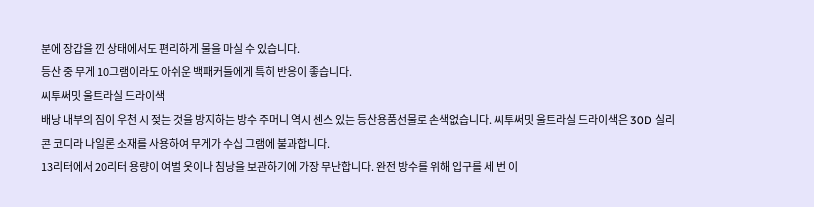분에 장갑을 낀 상태에서도 편리하게 물을 마실 수 있습니다.
등산 중 무게 10그램이라도 아쉬운 백패커들에게 특히 반응이 좋습니다.
씨투써밋 울트라실 드라이색
배낭 내부의 짐이 우천 시 젖는 것을 방지하는 방수 주머니 역시 센스 있는 등산용품선물로 손색없습니다. 씨투써밋 울트라실 드라이색은 30D 실리콘 코디라 나일론 소재를 사용하여 무게가 수십 그램에 불과합니다.
13리터에서 20리터 용량이 여벌 옷이나 침낭을 보관하기에 가장 무난합니다. 완전 방수를 위해 입구를 세 번 이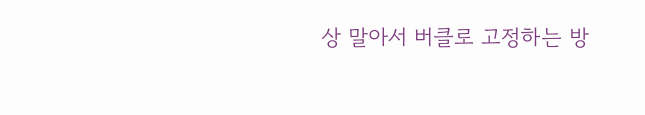상 말아서 버클로 고정하는 방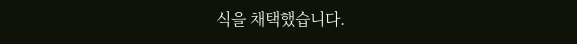식을 채택했습니다.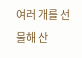여러 개를 선물해 산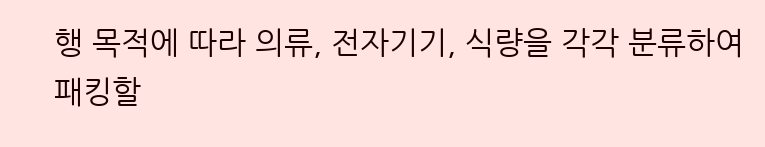행 목적에 따라 의류, 전자기기, 식량을 각각 분류하여 패킹할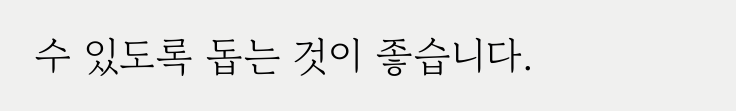수 있도록 돕는 것이 좋습니다.